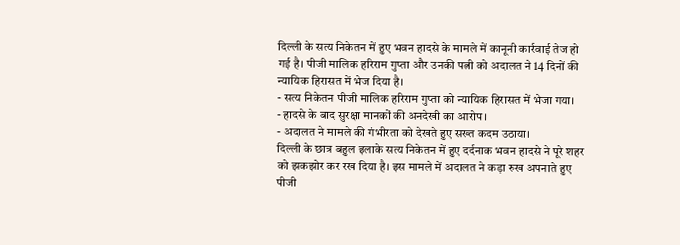दिल्ली के सत्य निकेतन में हुए भवन हादसे के मामले में कानूनी कार्रवाई तेज हो गई है। पीजी मालिक हरिराम गुप्ता और उनकी पत्नी को अदालत ने 14 दिनों की न्यायिक हिरासत में भेज दिया है।
- सत्य निकेतन पीजी मालिक हरिराम गुप्ता को न्यायिक हिरासत में भेजा गया।
- हादसे के बाद सुरक्षा मानकों की अनदेखी का आरोप।
- अदालत ने मामले की गंभीरता को देखते हुए सख्त कदम उठाया।
दिल्ली के छात्र बहुल इलाके सत्य निकेतन में हुए दर्दनाक भवन हादसे ने पूरे शहर को झकझोर कर रख दिया है। इस मामले में अदालत ने कड़ा रुख अपनाते हुए पीजी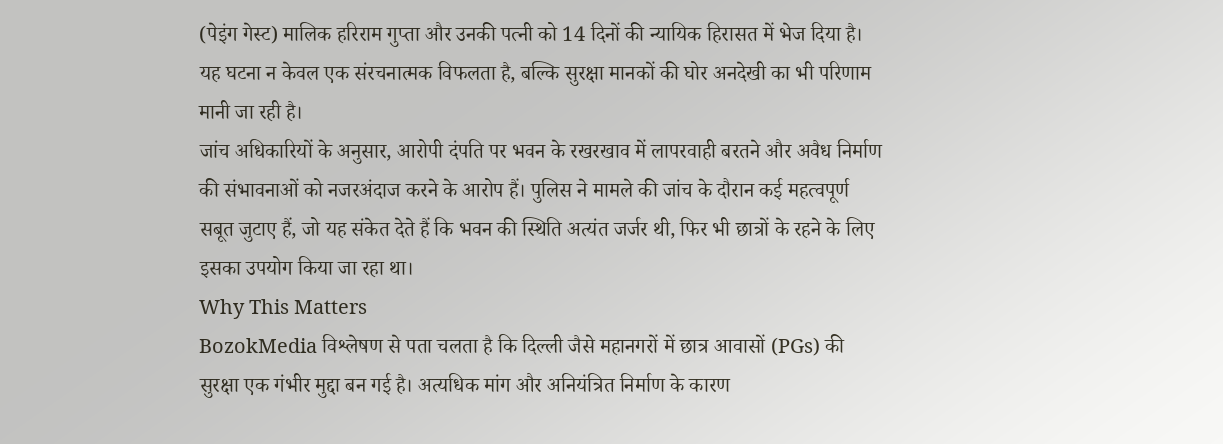(पेइंग गेस्ट) मालिक हरिराम गुप्ता और उनकी पत्नी को 14 दिनों की न्यायिक हिरासत में भेज दिया है। यह घटना न केवल एक संरचनात्मक विफलता है, बल्कि सुरक्षा मानकों की घोर अनदेखी का भी परिणाम मानी जा रही है।
जांच अधिकारियों के अनुसार, आरोपी दंपति पर भवन के रखरखाव में लापरवाही बरतने और अवैध निर्माण की संभावनाओं को नजरअंदाज करने के आरोप हैं। पुलिस ने मामले की जांच के दौरान कई महत्वपूर्ण सबूत जुटाए हैं, जो यह संकेत देते हैं कि भवन की स्थिति अत्यंत जर्जर थी, फिर भी छात्रों के रहने के लिए इसका उपयोग किया जा रहा था।
Why This Matters
BozokMedia विश्लेषण से पता चलता है कि दिल्ली जैसे महानगरों में छात्र आवासों (PGs) की सुरक्षा एक गंभीर मुद्दा बन गई है। अत्यधिक मांग और अनियंत्रित निर्माण के कारण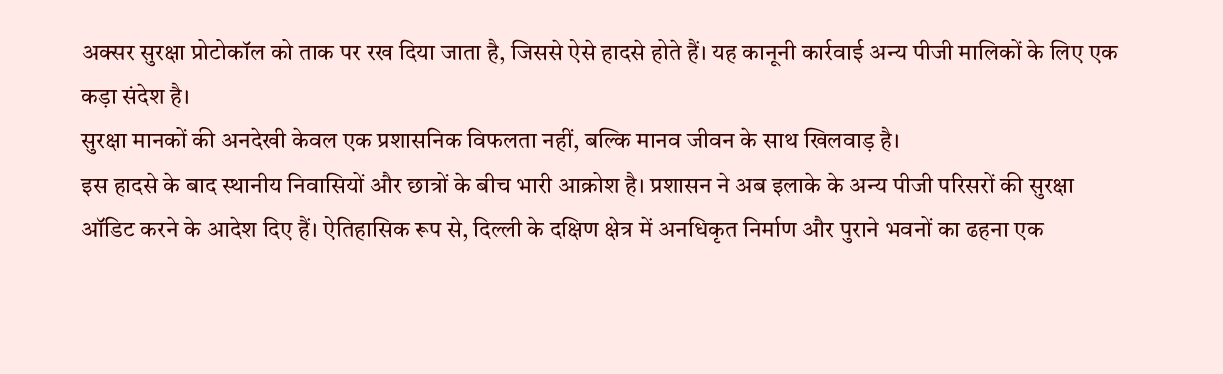अक्सर सुरक्षा प्रोटोकॉल को ताक पर रख दिया जाता है, जिससे ऐसे हादसे होते हैं। यह कानूनी कार्रवाई अन्य पीजी मालिकों के लिए एक कड़ा संदेश है।
सुरक्षा मानकों की अनदेखी केवल एक प्रशासनिक विफलता नहीं, बल्कि मानव जीवन के साथ खिलवाड़ है।
इस हादसे के बाद स्थानीय निवासियों और छात्रों के बीच भारी आक्रोश है। प्रशासन ने अब इलाके के अन्य पीजी परिसरों की सुरक्षा ऑडिट करने के आदेश दिए हैं। ऐतिहासिक रूप से, दिल्ली के दक्षिण क्षेत्र में अनधिकृत निर्माण और पुराने भवनों का ढहना एक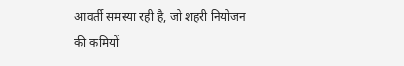आवर्ती समस्या रही है, जो शहरी नियोजन की कमियों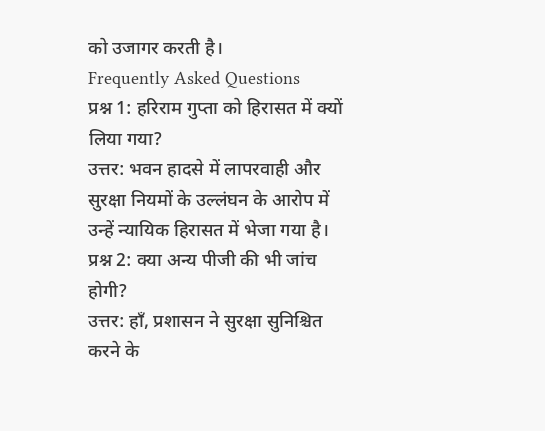को उजागर करती है।
Frequently Asked Questions
प्रश्न 1: हरिराम गुप्ता को हिरासत में क्यों लिया गया?
उत्तर: भवन हादसे में लापरवाही और सुरक्षा नियमों के उल्लंघन के आरोप में उन्हें न्यायिक हिरासत में भेजा गया है।
प्रश्न 2: क्या अन्य पीजी की भी जांच होगी?
उत्तर: हाँ, प्रशासन ने सुरक्षा सुनिश्चित करने के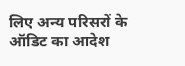लिए अन्य परिसरों के ऑडिट का आदेश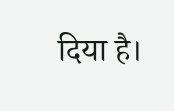दिया है।